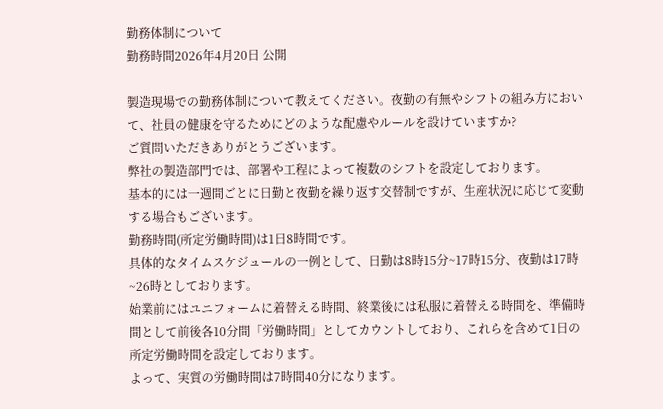勤務体制について
勤務時間2026年4月20日 公開

製造現場での勤務体制について教えてください。夜勤の有無やシフトの組み方において、社員の健康を守るためにどのような配慮やルールを設けていますか?
ご質問いただきありがとうございます。
弊社の製造部門では、部署や工程によって複数のシフトを設定しております。
基本的には一週間ごとに日勤と夜勤を繰り返す交替制ですが、生産状況に応じて変動する場合もございます。
勤務時間(所定労働時間)は1日8時間です。
具体的なタイムスケジュールの一例として、日勤は8時15分~17時15分、夜勤は17時~26時としております。
始業前にはユニフォームに着替える時間、終業後には私服に着替える時間を、準備時間として前後各10分間「労働時間」としてカウントしており、これらを含めて1日の所定労働時間を設定しております。
よって、実質の労働時間は7時間40分になります。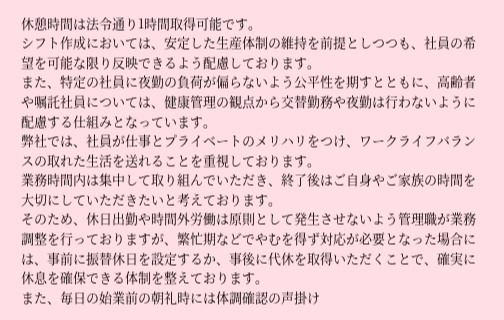休憩時間は法令通り1時間取得可能です。
シフト作成においては、安定した生産体制の維持を前提としつつも、社員の希望を可能な限り反映できるよう配慮しております。
また、特定の社員に夜勤の負荷が偏らないよう公平性を期すとともに、高齢者や嘱託社員については、健康管理の観点から交替勤務や夜勤は行わないように配慮する仕組みとなっています。
弊社では、社員が仕事とプライベートのメリハリをつけ、ワークライフバランスの取れた生活を送れることを重視しております。
業務時間内は集中して取り組んでいただき、終了後はご自身やご家族の時間を大切にしていただきたいと考えております。
そのため、休日出勤や時間外労働は原則として発生させないよう管理職が業務調整を行っておりますが、繁忙期などでやむを得ず対応が必要となった場合には、事前に振替休日を設定するか、事後に代休を取得いただくことで、確実に休息を確保できる体制を整えております。
また、毎日の始業前の朝礼時には体調確認の声掛け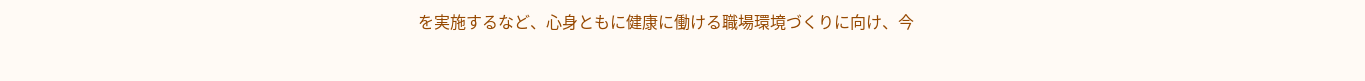を実施するなど、心身ともに健康に働ける職場環境づくりに向け、今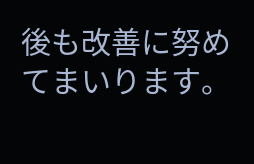後も改善に努めてまいります。